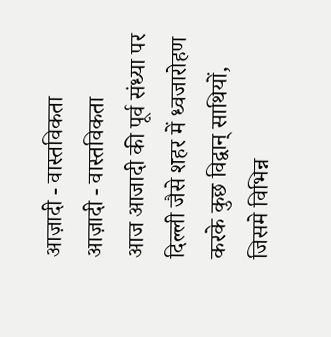आज़ादी - वास्तविकता
आज़ादी - वास्तविकता
आज आजादी की पूर्व संध्या पर दिल्ली जैसे शहर में ध्वजारोहण करके कुछ विद्वान् साथियों, जिसमे विभिन्न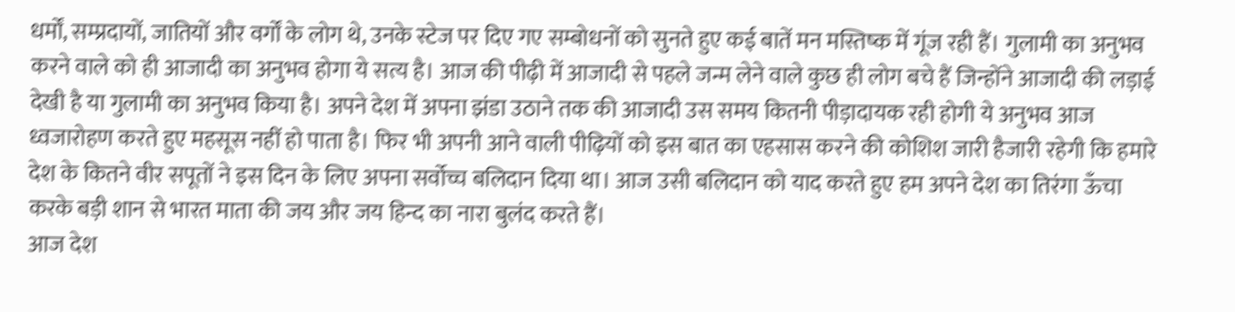धर्मों, सम्प्रदायों, जातियों और वर्गों के लोग थे, उनके स्टेज पर दिए गए सम्बोधनों को सुनते हुए कई बातें मन मस्तिष्क में गूंज रही हैं। गुलामी का अनुभव करने वाले को ही आजादी का अनुभव होगा ये सत्य है। आज की पीढ़ी में आजादी से पहले जन्म लेने वाले कुछ ही लोग बचे हैं जिन्होंने आजादी की लड़ाई देखी है या गुलामी का अनुभव किया है। अपने देश में अपना झंडा उठाने तक की आजादी उस समय कितनी पीड़ादायक रही होगी ये अनुभव आज ध्वजारोहण करते हुए महसूस नहीं हो पाता है। फिर भी अपनी आने वाली पीढ़ियों को इस बात का एहसास करने की कोशिश जारी हैजारी रहेगी कि हमारे देश के कितने वीर सपूतों ने इस दिन के लिए अपना सर्वोच्च बलिदान दिया था। आज उसी बलिदान को याद करते हुए हम अपने देश का तिरंगा ऊँचा करके बड़ी शान से भारत माता की जय और जय हिन्द का नारा बुलंद करते हैं।
आज देश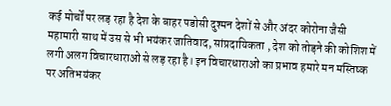कई मोर्चों पर लड़ रहा है देश के बाहर पडोसी दुश्मन देशों से और अंदर कोरोना जैसी महामारी साथ में उस से भी भयंकर जातिवाद, सांप्रदायिकता , देश को तोड़ने की कोशिश में लगी अलग विचारधाराओं से लड़ रहा है। इन विचारधाराओं का प्रभाव हमारे मन मस्तिष्क पर अतिभयंकर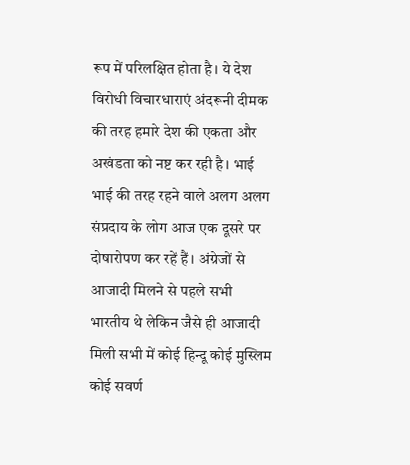रूप में परिलक्षित होता है। ये देश विरोधी विचारधाराएं अंदरूनी दीमक की तरह हमारे देश की एकता और अखंडता को नष्ट कर रही है। भाई भाई की तरह रहने वाले अलग अलग संप्रदाय के लोग आज एक दूसरे पर दोषारोपण कर रहें हैं। अंग्रेजों से आजादी मिलने से पहले सभी भारतीय थे लेकिन जैसे ही आजादी मिली सभी में कोई हिन्दू कोई मुस्लिम कोई सवर्ण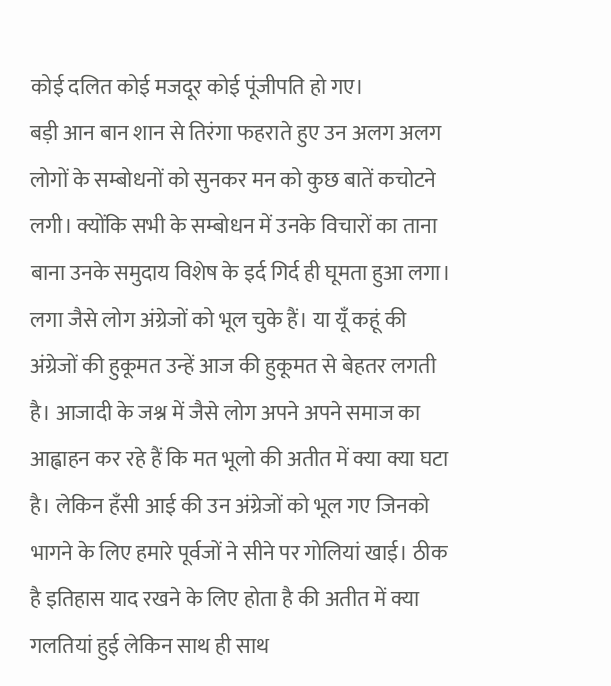कोई दलित कोई मजदूर कोई पूंजीपति हो गए।
बड़ी आन बान शान से तिरंगा फहराते हुए उन अलग अलग लोगों के सम्बोधनों को सुनकर मन को कुछ बातें कचोटने लगी। क्योंकि सभी के सम्बोधन में उनके विचारों का ताना बाना उनके समुदाय विशेष के इर्द गिर्द ही घूमता हुआ लगा। लगा जैसे लोग अंग्रेजों को भूल चुके हैं। या यूँ कहूं की अंग्रेजों की हुकूमत उन्हें आज की हुकूमत से बेहतर लगती है। आजादी के जश्न में जैसे लोग अपने अपने समाज का आह्वाहन कर रहे हैं कि मत भूलो की अतीत में क्या क्या घटा है। लेकिन हँसी आई की उन अंग्रेजों को भूल गए जिनको भागने के लिए हमारे पूर्वजों ने सीने पर गोलियां खाई। ठीक है इतिहास याद रखने के लिए होता है की अतीत में क्या गलतियां हुई लेकिन साथ ही साथ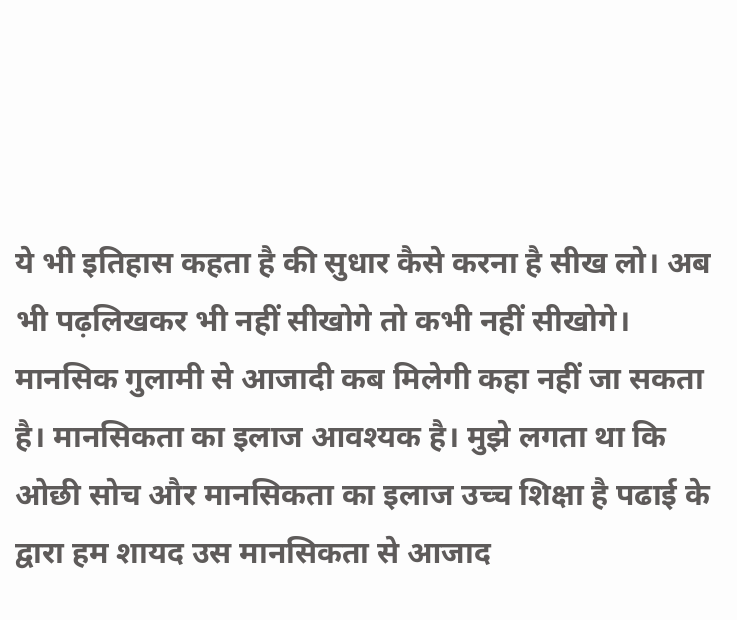ये भी इतिहास कहता है की सुधार कैसे करना है सीख लो। अब भी पढ़लिखकर भी नहीं सीखोगे तो कभी नहीं सीखोगे।
मानसिक गुलामी से आजादी कब मिलेगी कहा नहीं जा सकता है। मानसिकता का इलाज आवश्यक है। मुझे लगता था कि ओछी सोच और मानसिकता का इलाज उच्च शिक्षा है पढाई के द्वारा हम शायद उस मानसिकता से आजाद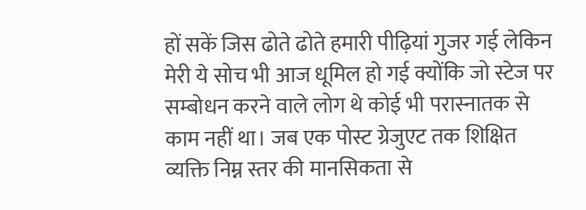हों सकें जिस ढोते ढोते हमारी पीढ़ियां गुजर गई लेकिन मेरी ये सोच भी आज धूमिल हो गई क्योंकि जो स्टेज पर सम्बोधन करने वाले लोग थे कोई भी परास्नातक से काम नहीं था। जब एक पोस्ट ग्रेजुएट तक शिक्षित व्यक्ति निम्न स्तर की मानसिकता से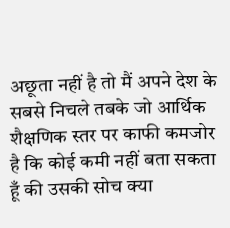अछूता नहीं है तो मैं अपने देश के सबसे निचले तबके जो आर्थिक शैक्षणिक स्तर पर काफी कमजोर है कि कोई कमी नहीं बता सकता हूँ की उसकी सोच क्या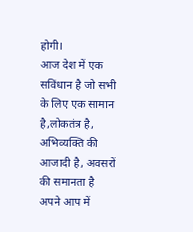होगी।
आज देश में एक सविंधान है जो सभी के लिए एक सामान है,लोकतंत्र है, अभिव्यक्ति की आजादी है, अवसरों की समानता है अपने आप में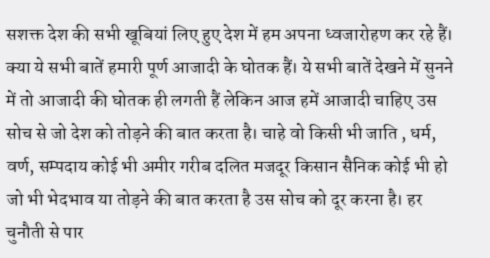सशक्त देश की सभी खूबियां लिए हुए देश में हम अपना ध्वजारोहण कर रहे हैं। क्या ये सभी बातें हमारी पूर्ण आजादी के घोतक हैं। ये सभी बातें देखने में सुनने में तो आजादी की घोतक ही लगती हैं लेकिन आज हमें आजादी चाहिए उस सोच से जो देश को तोड़ने की बात करता है। चाहे वो किसी भी जाति , धर्म, वर्ण, सम्पदाय कोई भी अमीर गरीब दलित मजदूर किसान सैनिक कोई भी हो जो भी भेदभाव या तोड़ने की बात करता है उस सोच को दूर करना है। हर चुनौती से पार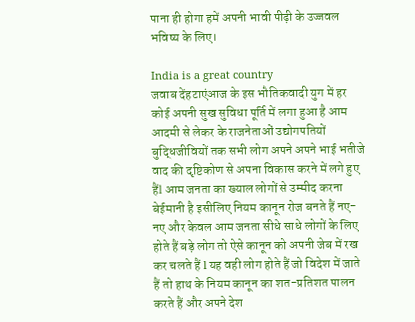पाना ही होगा हमें अपनी भावी पीढ़ी के उज्जवल भविष्य के लिए।

India is a great country
जवाब देंहटाएंआज के इस भौतिकवादी युग में हर कोई अपनी सुख सुविधा पूर्ति में लगा हुआ है आम आदमी से लेकर के राजनेताओं उद्योगपतियों बुद्धिजीवियों तक सभी लोग अपने अपने भाई भतीजे वाद की दृष्टिकोण से अपना विकास करने में लगे हुए हैंl आम जनता का ख्याल लोगों से उम्मीद करना बेईमानी है इसीलिए नियम कानून रोज बनते हैं नए-नए और केवल आम जनता सीधे साधे लोगों के लिए होते हैं बड़े लोग तो ऐसे कानून को अपनी जेब में रख कर चलते हैं l यह वही लोग होते हैं जो विदेश में जाते हैं तो हाथ के नियम कानून का शत-प्रतिशत पालन करते हैं और अपने देश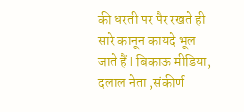की धरती पर पैर रखते ही सारे कानून कायदे भूल जाते हैं l बिकाऊ मीडिया, दलाल नेता ,संकीर्ण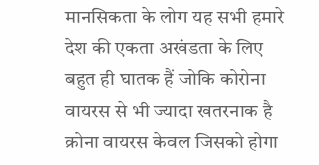मानसिकता के लोग यह सभी हमारे देश की एकता अखंडता के लिए बहुत ही घातक हैं जोकि कोरोना वायरस से भी ज्यादा खतरनाक है क्रोना वायरस केवल जिसको होगा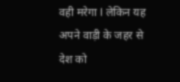वही मरेगा l लेकिन यह अपने वाड़ी के जहर से देश को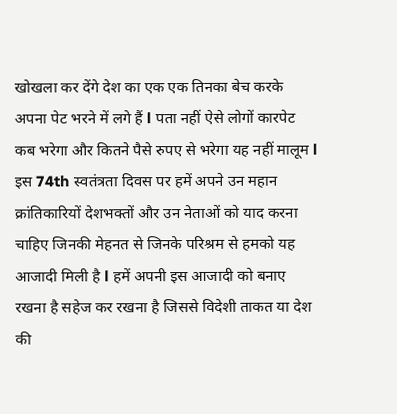खोखला कर देंगे देश का एक एक तिनका बेच करके अपना पेट भरने में लगे हैं l पता नहीं ऐसे लोगों कारपेट कब भरेगा और कितने पैसे रुपए से भरेगा यह नहीं मालूम l इस 74th स्वतंत्रता दिवस पर हमें अपने उन महान क्रांतिकारियों देशभक्तों और उन नेताओं को याद करना चाहिए जिनकी मेहनत से जिनके परिश्रम से हमको यह आजादी मिली है l हमें अपनी इस आजादी को बनाए रखना है सहेज कर रखना है जिससे विदेशी ताकत या देश की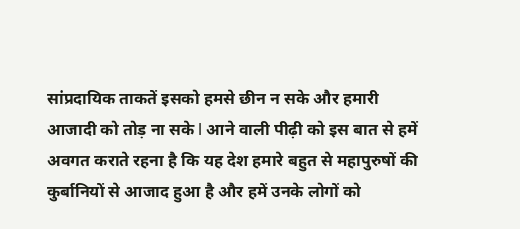सांप्रदायिक ताकतें इसको हमसे छीन न सके और हमारी आजादी को तोड़ ना सके l आने वाली पीढ़ी को इस बात से हमें अवगत कराते रहना है कि यह देश हमारे बहुत से महापुरुषों की कुर्बानियों से आजाद हुआ है और हमें उनके लोगों को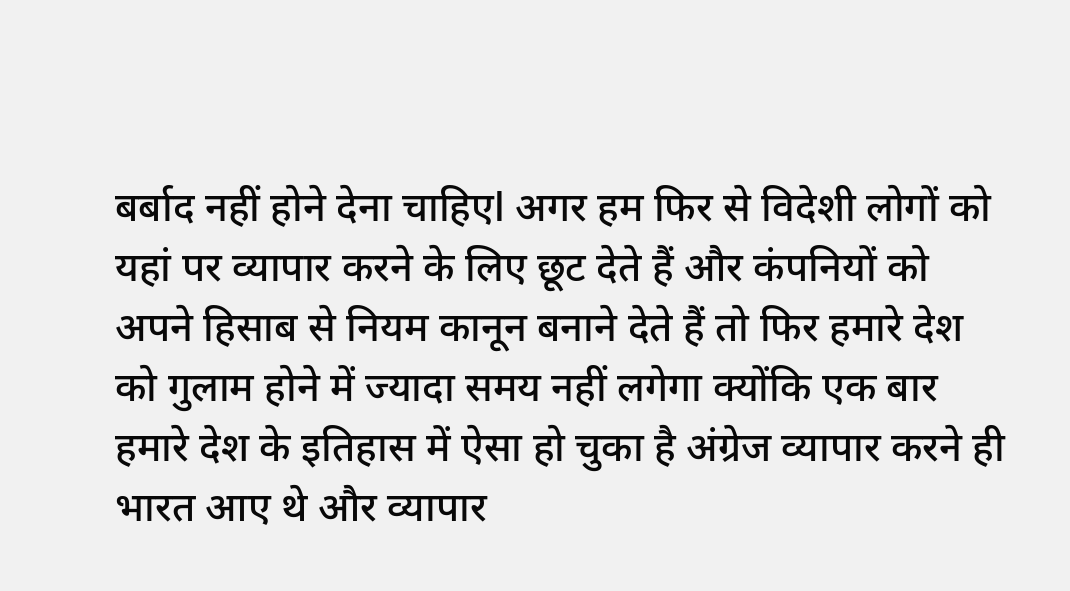बर्बाद नहीं होने देना चाहिएl अगर हम फिर से विदेशी लोगों को यहां पर व्यापार करने के लिए छूट देते हैं और कंपनियों को अपने हिसाब से नियम कानून बनाने देते हैं तो फिर हमारे देश को गुलाम होने में ज्यादा समय नहीं लगेगा क्योंकि एक बार हमारे देश के इतिहास में ऐसा हो चुका है अंग्रेज व्यापार करने ही भारत आए थे और व्यापार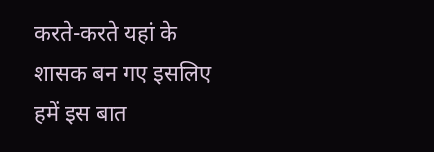करते-करते यहां के शासक बन गए इसलिए हमें इस बात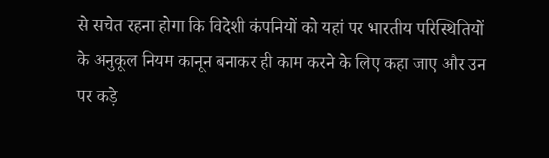से सचेत रहना होगा कि विदेशी कंपनियों को यहां पर भारतीय परिस्थितियों के अनुकूल नियम कानून बनाकर ही काम करने के लिए कहा जाए और उन पर कड़े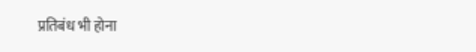प्रतिबंध भी होना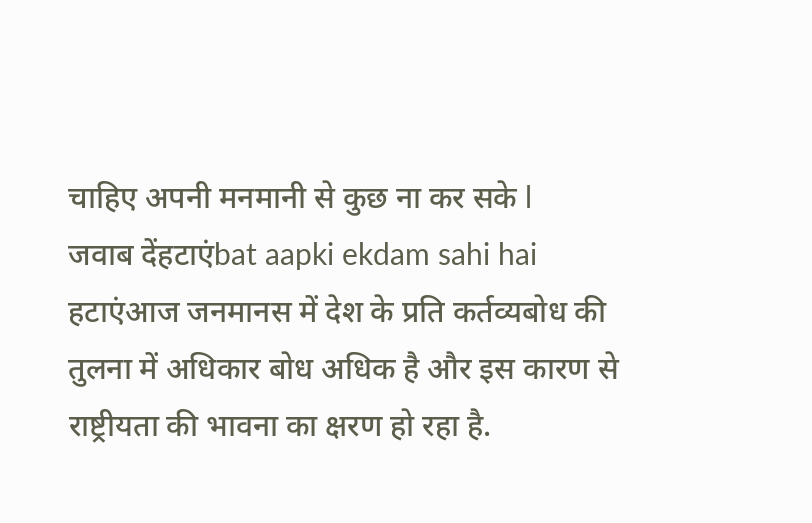चाहिए अपनी मनमानी से कुछ ना कर सके l
जवाब देंहटाएंbat aapki ekdam sahi hai
हटाएंआज जनमानस में देश के प्रति कर्तव्यबोध की तुलना में अधिकार बोध अधिक है और इस कारण से राष्ट्रीयता की भावना का क्षरण हो रहा है.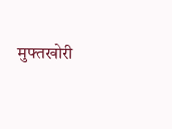मुफ्तखोरी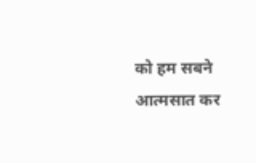को हम सबने आत्मसात कर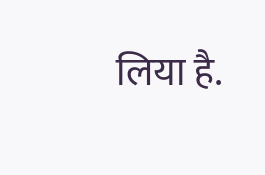लिया है.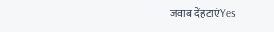जवाब देंहटाएंYes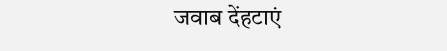जवाब देंहटाएं